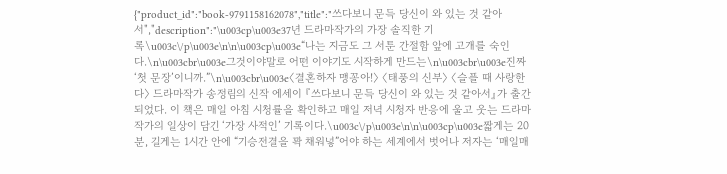{"product_id":"book-9791158162078","title":"쓰다보니 문득 당신이 와 있는 것 같아서","description":"\u003cp\u003e37년 드라마작가의 가장 솔직한 기록\u003c\/p\u003e\n\n\u003cp\u003e“나는 지금도 그 서툰 간절함 앞에 고개를 숙인다.\n\u003cbr\u003e그것이야말로 어떤 이야기도 시작하게 만드는\n\u003cbr\u003e진짜 ‘첫 문장’이니까.”\n\u003cbr\u003e〈결혼하자 맹꽁아!〉 〈태풍의 신부〉 〈슬플 때 사랑한다〉 드라마작가 송정림의 신작 에세이 『쓰다보니 문득 당신이 와 있는 것 같아서』가 출간되었다. 이 책은 매일 아침 시청률을 확인하고 매일 저녁 시청자 반응에 울고 웃는 드라마작가의 일상이 담긴 ‘가장 사적인’ 기록이다.\u003c\/p\u003e\n\n\u003cp\u003e짧게는 20분, 길게는 1시간 안에 “기승전결을 꽉 채워넣”어야 하는 세계에서 벗어나 저자는 ‘매일매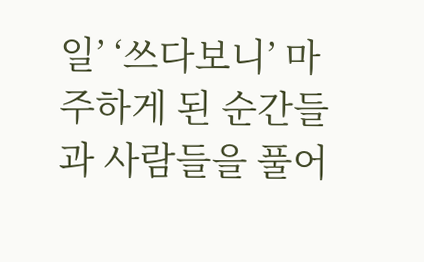일’ ‘쓰다보니’ 마주하게 된 순간들과 사람들을 풀어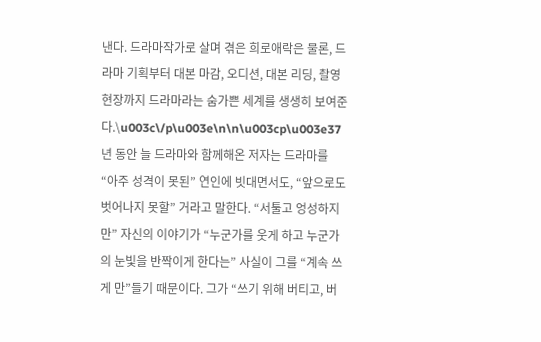낸다. 드라마작가로 살며 겪은 희로애락은 물론, 드라마 기획부터 대본 마감, 오디션, 대본 리딩, 촬영 현장까지 드라마라는 숨가쁜 세계를 생생히 보여준다.\u003c\/p\u003e\n\n\u003cp\u003e37년 동안 늘 드라마와 함께해온 저자는 드라마를 “아주 성격이 못된” 연인에 빗대면서도, “앞으로도 벗어나지 못할” 거라고 말한다. “서툴고 엉성하지만” 자신의 이야기가 “누군가를 웃게 하고 누군가의 눈빛을 반짝이게 한다는” 사실이 그를 “계속 쓰게 만”들기 때문이다. 그가 “쓰기 위해 버티고, 버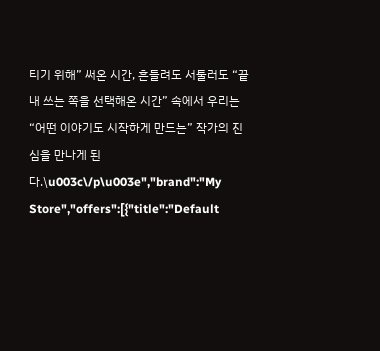티기 위해” 써온 시간, 흔들려도 서툴러도 “끝내 쓰는 쪽을 선택해온 시간” 속에서 우리는 “어떤 이야기도 시작하게 만드는” 작가의 진심을 만나게 된다.\u003c\/p\u003e","brand":"My Store","offers":[{"title":"Default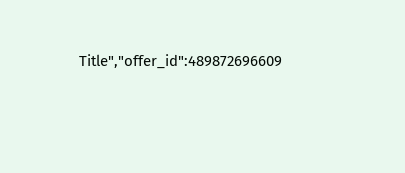Title","offer_id":489872696609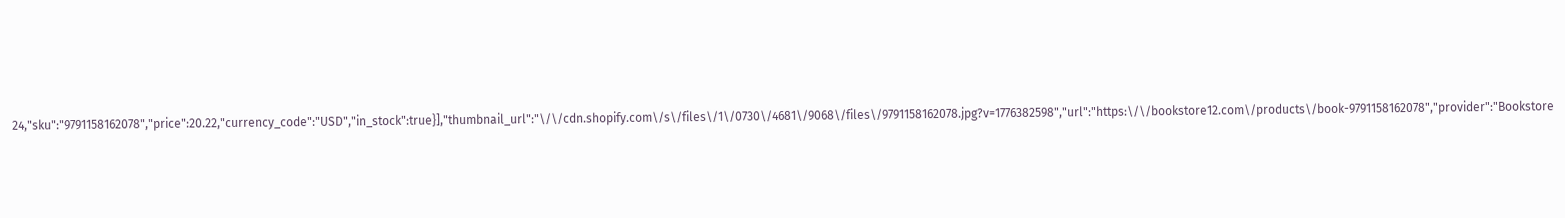24,"sku":"9791158162078","price":20.22,"currency_code":"USD","in_stock":true}],"thumbnail_url":"\/\/cdn.shopify.com\/s\/files\/1\/0730\/4681\/9068\/files\/9791158162078.jpg?v=1776382598","url":"https:\/\/bookstore12.com\/products\/book-9791158162078","provider":"Bookstore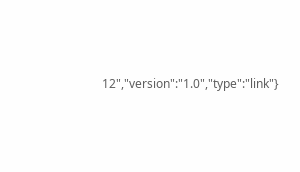12","version":"1.0","type":"link"}